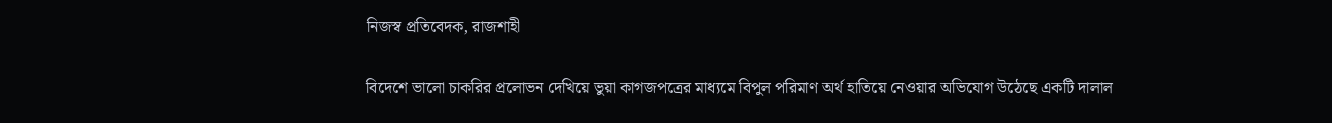নিজস্ব প্রতিবেদক, রাজশাহী

বিদেশে ভালো চাকরির প্রলোভন দেখিয়ে ভুয়া কাগজপত্রের মাধ্যমে বিপুল পরিমাণ অর্থ হাতিয়ে নেওয়ার অভিযোগ উঠেছে একটি দালাল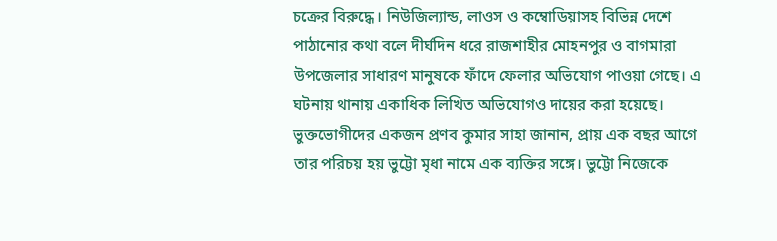চক্রের বিরুদ্ধে। নিউজিল্যান্ড, লাওস ও কম্বোডিয়াসহ বিভিন্ন দেশে পাঠানোর কথা বলে দীর্ঘদিন ধরে রাজশাহীর মোহনপুর ও বাগমারা উপজেলার সাধারণ মানুষকে ফাঁদে ফেলার অভিযোগ পাওয়া গেছে। এ ঘটনায় থানায় একাধিক লিখিত অভিযোগও দায়ের করা হয়েছে।
ভুক্তভোগীদের একজন প্রণব কুমার সাহা জানান, প্রায় এক বছর আগে তার পরিচয় হয় ভুট্টো মৃধা নামে এক ব্যক্তির সঙ্গে। ভুট্টো নিজেকে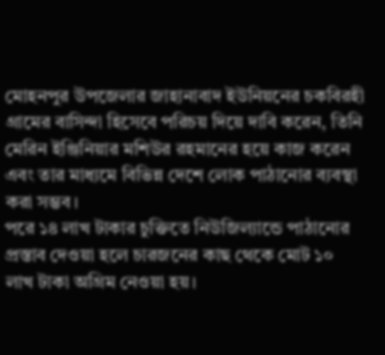মোহনপুর উপজেলার জাহানাবাদ ইউনিয়নের চকবিরহী গ্রামের বাসিন্দা হিসেবে পরিচয় দিয়ে দাবি করেন, তিনি মেরিন ইঞ্জিনিয়ার মশিউর রহমানের হয়ে কাজ করেন এবং তার মাধ্যমে বিভিন্ন দেশে লোক পাঠানোর ব্যবস্থা করা সম্ভব।
পরে ১৪ লাখ টাকার চুক্তিতে নিউজিল্যান্ডে পাঠানোর প্রস্তাব দেওয়া হলে চারজনের কাছ থেকে মোট ১০ লাখ টাকা অগ্রিম নেওয়া হয়।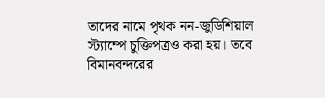তাদের নামে পৃথক নন-জুডিশিয়াল স্ট্যাম্পে চুক্তিপত্রও করা হয়। তবে বিমানবন্দরের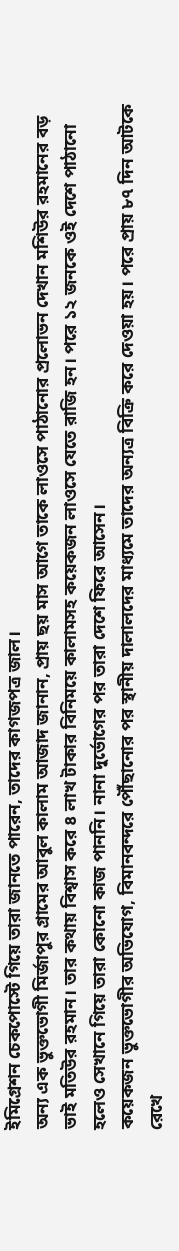ইমিগ্রেশন চেকপোস্টে গিয়ে তারা জানতে পারেন, তাদের কাগজপত্র জাল।
অন্য এক ভুক্তভোগী মির্জাপুর গ্রামের আবুল কালাম আজাদ জানান, প্রায় ছয় মাস আগে তাকে লাওসে পাঠানোর প্রলোভন দেখান মশিউর রহমানের বড় ভাই মতিউর রহমান। তার কথায় বিশ্বাস করে ৪ লাখ টাকার বিনিময়ে কালামসহ কয়েকজন লাওসে যেতে রাজি হন। পরে ১২ জনকে ওই দেশে পাঠানো হলেও সেখানে গিয়ে তারা কোনো কাজ পাননি। নানা দুর্ভোগের পর তারা দেশে ফিরে আসেন।
কয়েকজন ভুক্তভোগীর অভিযোগ, বিমানবন্দরে পৌঁছানোর পর স্থানীয় দালালদের মাধ্যমে তাদের অন্যত্র বিক্রি করে দেওয়া হয়। পরে প্রায় ৮৭ দিন আটকে রেখে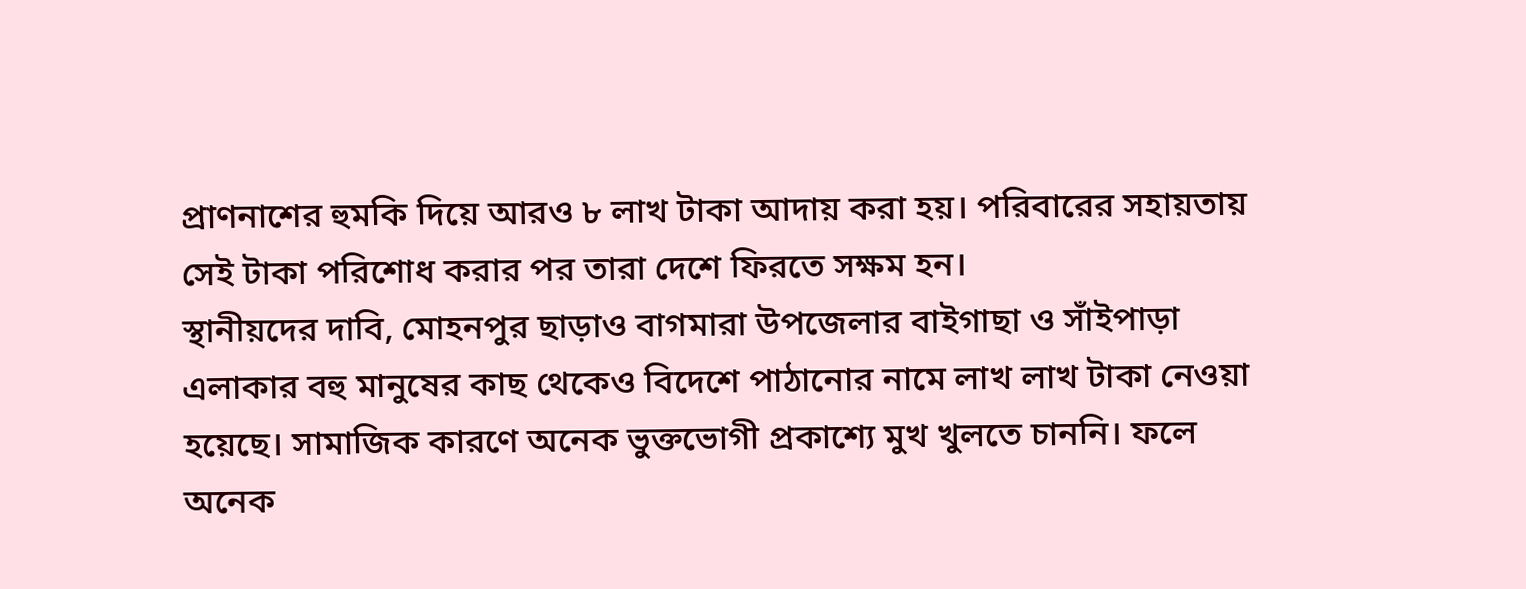প্রাণনাশের হুমকি দিয়ে আরও ৮ লাখ টাকা আদায় করা হয়। পরিবারের সহায়তায় সেই টাকা পরিশোধ করার পর তারা দেশে ফিরতে সক্ষম হন।
স্থানীয়দের দাবি, মোহনপুর ছাড়াও বাগমারা উপজেলার বাইগাছা ও সাঁইপাড়া এলাকার বহু মানুষের কাছ থেকেও বিদেশে পাঠানোর নামে লাখ লাখ টাকা নেওয়া হয়েছে। সামাজিক কারণে অনেক ভুক্তভোগী প্রকাশ্যে মুখ খুলতে চাননি। ফলে অনেক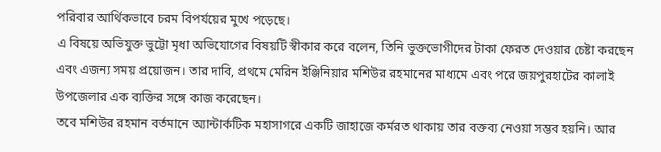পরিবার আর্থিকভাবে চরম বিপর্যয়ের মুখে পড়েছে।
এ বিষয়ে অভিযুক্ত ভুট্টো মৃধা অভিযোগের বিষয়টি স্বীকার করে বলেন, তিনি ভুক্তভোগীদের টাকা ফেরত দেওয়ার চেষ্টা করছেন এবং এজন্য সময় প্রয়োজন। তার দাবি, প্রথমে মেরিন ইঞ্জিনিয়ার মশিউর রহমানের মাধ্যমে এবং পরে জয়পুরহাটের কালাই উপজেলার এক ব্যক্তির সঙ্গে কাজ করেছেন।
তবে মশিউর রহমান বর্তমানে অ্যান্টার্কটিক মহাসাগরে একটি জাহাজে কর্মরত থাকায় তার বক্তব্য নেওয়া সম্ভব হয়নি। আর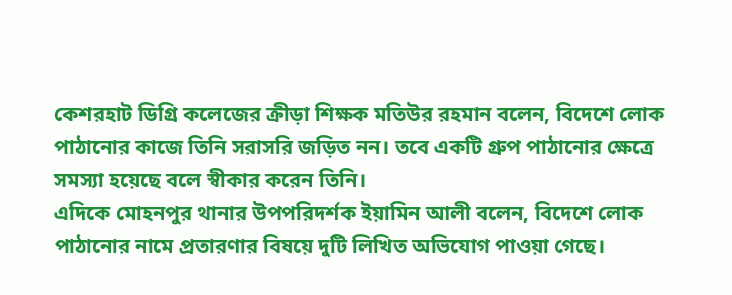কেশরহাট ডিগ্রি কলেজের ক্রীড়া শিক্ষক মতিউর রহমান বলেন, বিদেশে লোক পাঠানোর কাজে তিনি সরাসরি জড়িত নন। তবে একটি গ্রুপ পাঠানোর ক্ষেত্রে সমস্যা হয়েছে বলে স্বীকার করেন তিনি।
এদিকে মোহনপুর থানার উপপরিদর্শক ইয়ামিন আলী বলেন, বিদেশে লোক পাঠানোর নামে প্রতারণার বিষয়ে দুটি লিখিত অভিযোগ পাওয়া গেছে।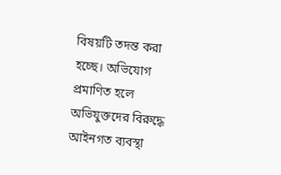বিষয়টি তদন্ত করা হচ্ছে। অভিযোগ প্রমাণিত হলে অভিযুক্তদের বিরুদ্ধে আইনগত ব্যবস্থা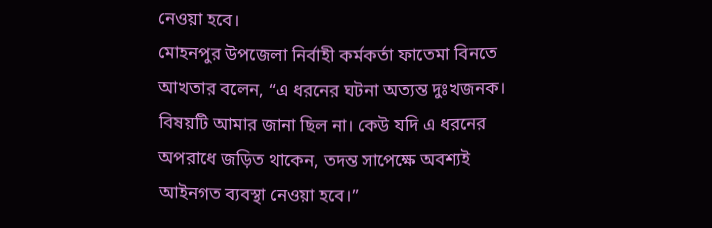নেওয়া হবে।
মোহনপুর উপজেলা নির্বাহী কর্মকর্তা ফাতেমা বিনতে আখতার বলেন, “এ ধরনের ঘটনা অত্যন্ত দুঃখজনক। বিষয়টি আমার জানা ছিল না। কেউ যদি এ ধরনের অপরাধে জড়িত থাকেন, তদন্ত সাপেক্ষে অবশ্যই আইনগত ব্যবস্থা নেওয়া হবে।”